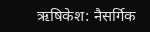ऋषिकेश: नैसर्गिक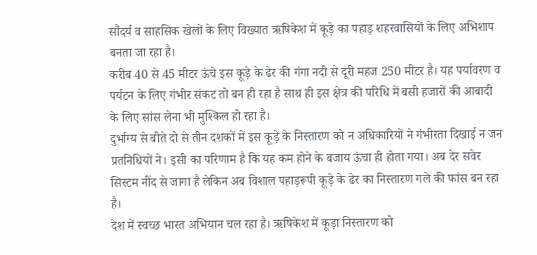सौंदर्य व साहसिक खेलों के लिए विख्यात ऋषिकेश में कूड़े का पहाड़ शहरवासियों के लिए अभिशाप बनता जा रहा है।
करीब 40 से 45 मीटर ऊंचे इस कूड़े के ढेर की गंगा नदी से दूरी महज 250 मीटर है। यह पर्यावरण व पर्यटन के लिए गंभीर संकट तो बन ही रहा है साथ ही इस क्षेत्र की परिधि में बसी हजारों की आबादी के लिए सांस लेना भी मुश्किल हो रहा है।
दुर्भाग्य से बीते दो से तीन दशकों में इस कूड़े के निस्तारण को न अधिकारियों ने गंभीरता दिखाई न जन प्रतनिधियों ने। इसी का परिणाम है कि यह कम होने के बजाय ऊंचा ही होता गया। अब देर सवेर सिस्टम नींद से जागा है लेकिन अब विशाल पहाड़रूपी कूड़े के ढेर का निस्तारण गले की फांस बन रहा है।
देश में स्वच्छ भारत अभियान चल रहा है। ऋषिकेश में कूड़ा निस्तारण को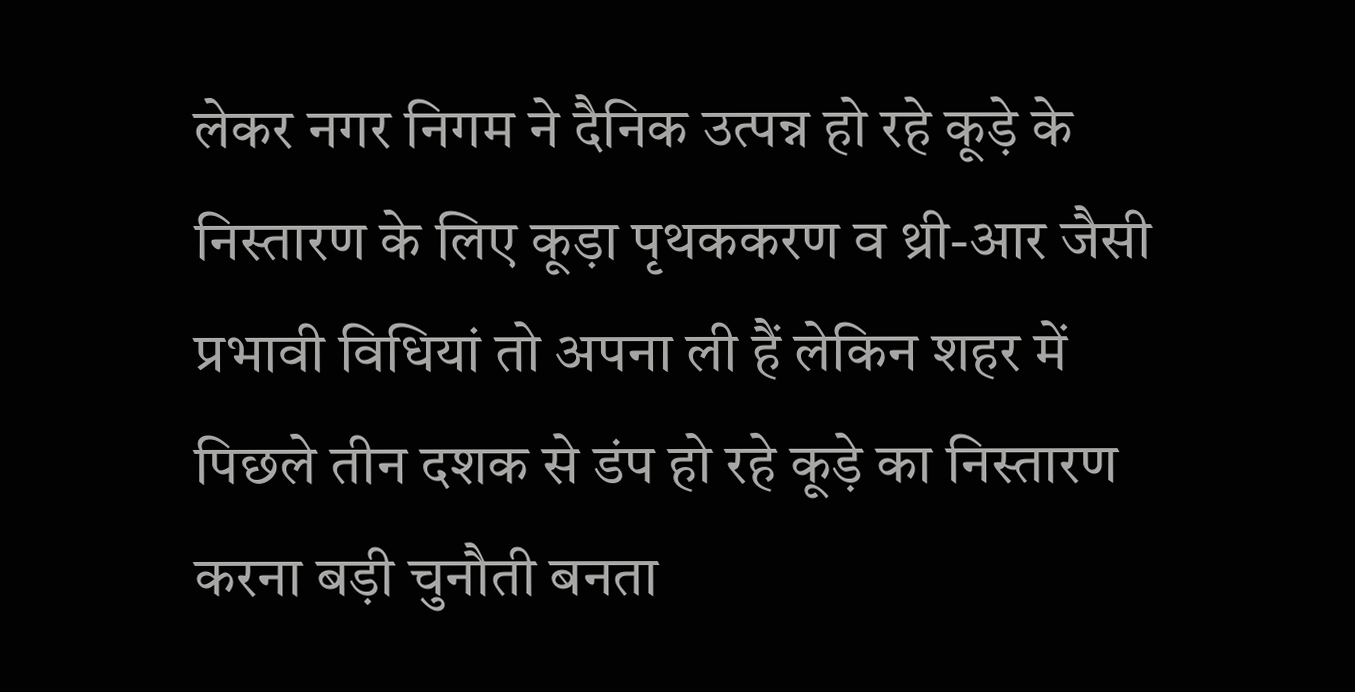लेकर नगर निगम ने दैनिक उत्पन्न हो रहे कूड़े के निस्तारण के लिए कूड़ा पृथककरण व थ्री-आर जैसी प्रभावी विधियां तो अपना ली हैं लेकिन शहर में पिछले तीन दशक से डंप हो रहे कूड़े का निस्तारण करना बड़ी चुनौती बनता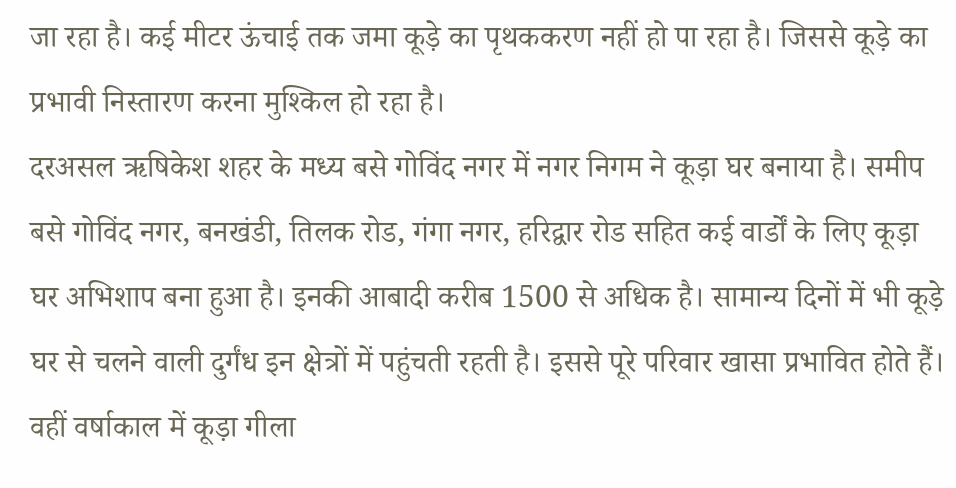जा रहा है। कई मीटर ऊंचाई तक जमा कूड़े का पृथककरण नहीं हो पा रहा है। जिससे कूड़े का प्रभावी निस्तारण करना मुश्किल हो रहा है।
दरअसल ऋषिकेश शहर के मध्य बसे गोविंद नगर में नगर निगम ने कूड़ा घर बनाया है। समीप बसे गोविंद नगर, बनखंडी, तिलक रोड, गंगा नगर, हरिद्वार रोड सहित कई वार्डों के लिए कूड़ा घर अभिशाप बना हुआ है। इनकी आबादी करीब 1500 से अधिक है। सामान्य दिनों में भी कूड़े घर से चलने वाली दुर्गंध इन क्षेत्रों में पहुंचती रहती है। इससे पूरे परिवार खासा प्रभावित होते हैं। वहीं वर्षाकाल में कूड़ा गीला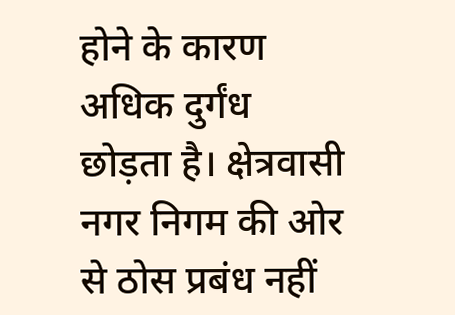होने के कारण अधिक दुर्गंध छोड़ता है। क्षेत्रवासी नगर निगम की ओर से ठोस प्रबंध नहीं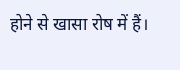होने से खासा रोष में हैं।